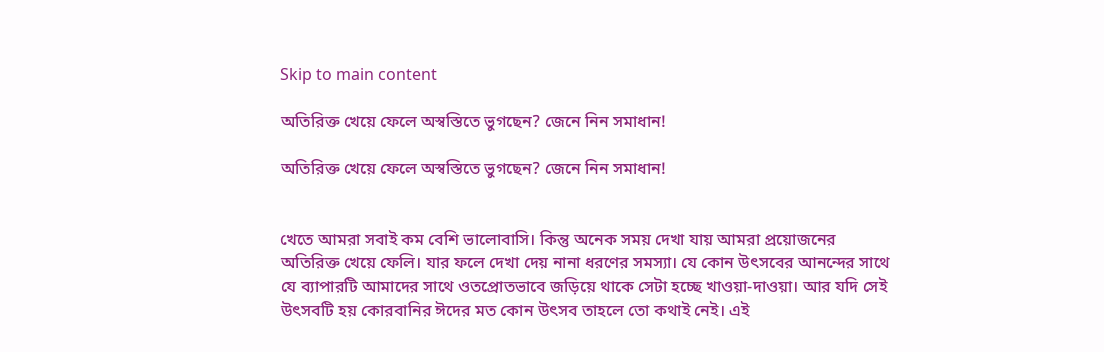Skip to main content

অতিরিক্ত খেয়ে ফেলে অস্বস্তিতে ভুগছেন? জেনে নিন সমাধান!

অতিরিক্ত খেয়ে ফেলে অস্বস্তিতে ভুগছেন? জেনে নিন সমাধান!


খেতে আমরা সবাই কম বেশি ভালোবাসি। কিন্তু অনেক সময় দেখা যায় আমরা প্রয়োজনের অতিরিক্ত খেয়ে ফেলি। যার ফলে দেখা দেয় নানা ধরণের সমস্যা। যে কোন উৎসবের আনন্দের সাথে যে ব্যাপারটি আমাদের সাথে ওতপ্রোতভাবে জড়িয়ে থাকে সেটা হচ্ছে খাওয়া-দাওয়া। আর যদি সেই উৎসবটি হয় কোরবানির ঈদের মত কোন উৎসব তাহলে তো কথাই নেই। এই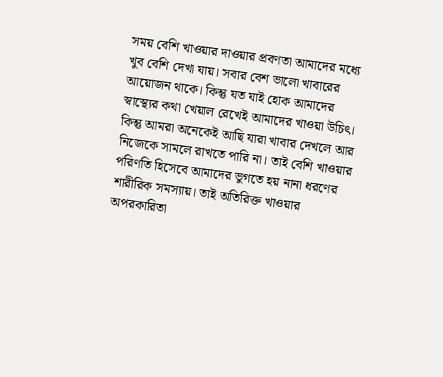সময় বেশি খাওয়ার দাওয়ার প্রবণতা আমাদের মধ্যে খুব বেশি দেখা যায়। সবার বেশ ভালো খাবারের আয়োজন থাকে। কিন্তু যত যাই হোক আমাদের স্বাস্থ্যের কথা খেয়াল রেখেই আমাদের খাওয়া উচিৎ। কিন্তু আমরা অনেকেই আছি যারা খাবার দেখলে আর নিজেকে সামলে রাখতে পারি না। তাই বেশি খাওয়ার পরিণতি হিসেবে আমাদের ভুগতে হয় নানা ধরণের শারীরিক সমস্যায়। তাই অতিরিক্ত খাওয়ার অপরকারিতা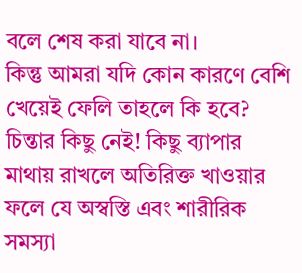বলে শেষ করা যাবে না।
কিন্তু আমরা যদি কোন কারণে বেশি খেয়েই ফেলি তাহলে কি হবে? চিন্তার কিছু নেই! কিছু ব্যাপার মাথায় রাখলে অতিরিক্ত খাওয়ার ফলে যে অস্বস্তি এবং শারীরিক সমস্যা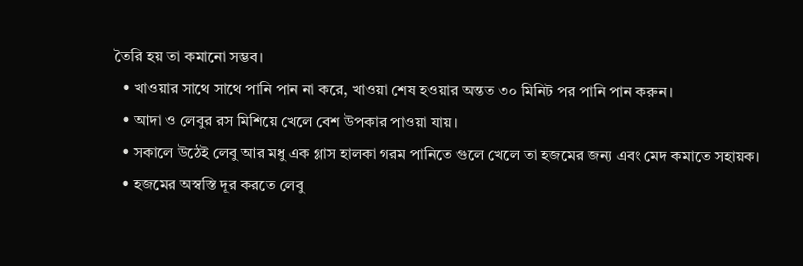তৈরি হয় তা কমানো সম্ভব।
  • খাওয়ার সাথে সাথে পানি পান না করে, খাওয়া শেষ হওয়ার অন্তত ৩০ মিনিট পর পানি পান করুন।
  • আদা ও লেবুর রস মিশিয়ে খেলে বেশ উপকার পাওয়া যায়।
  • সকালে উঠেই লেবু আর মধু এক গ্লাস হালকা গরম পানিতে গুলে খেলে তা হজমের জন্য এবং মেদ কমাতে সহায়ক।
  • হজমের অস্বস্তি দূর করতে লেবু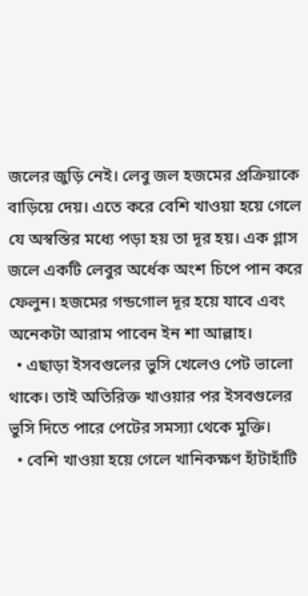জলের জুড়ি নেই। লেবু জল হজমের প্রক্রিয়াকে বাড়িয়ে দেয়। এতে করে বেশি খাওয়া হয়ে গেলে যে অস্বস্তির মধ্যে পড়া হয় তা দূর হয়। এক গ্লাস জলে একটি লেবুর অর্ধেক অংশ চিপে পান করে ফেলুন। হজমের গন্ডগোল দূর হয়ে যাবে এবং অনেকটা আরাম পাবেন ইন শা আল্লাহ।
  • এছাড়া ইসবগুলের ভুসি খেলেও পেট ভালো থাকে। তাই অতিরিক্ত খাওয়ার পর ইসবগুলের ভুসি দিতে পারে পেটের সমস্যা থেকে মুক্তি।
  • বেশি খাওয়া হয়ে গেলে খানিকক্ষণ হাঁটাহাঁটি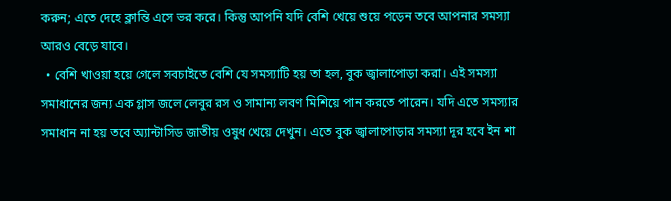করুন; এতে দেহে ক্লান্তি এসে ভর করে। কিন্তু আপনি যদি বেশি খেয়ে শুয়ে পড়েন তবে আপনার সমস্যা আরও বেড়ে যাবে।
  • বেশি খাওয়া হয়ে গেলে সবচাইতে বেশি যে সমস্যাটি হয় তা হল, বুক জ্বালাপোড়া করা। এই সমস্যা সমাধানের জন্য এক গ্লাস জলে লেবুর রস ও সামান্য লবণ মিশিয়ে পান করতে পারেন। যদি এতে সমস্যার সমাধান না হয় তবে অ্যান্টাসিড জাতীয় ওষুধ খেয়ে দেখুন। এতে বুক জ্বালাপোড়ার সমস্যা দূর হবে ইন শা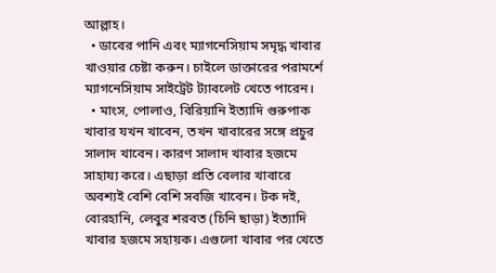আল্লাহ।
  • ডাবের পানি এবং ম্যাগনেসিয়াম সমৃদ্ধ খাবার খাওয়ার চেষ্টা করুন। চাইলে ডাক্তারের পরামর্শে ম্যাগনেসিয়াম সাইট্রেট ট্যাবলেট খেতে পারেন।
  • মাংস, পোলাও, বিরিয়ানি ইত্যাদি গুরুপাক খাবার যখন খাবেন, তখন খাবারের সঙ্গে প্রচুর সালাদ খাবেন। কারণ সালাদ খাবার হজমে সাহায্য করে। এছাড়া প্রতি বেলার খাবারে অবশ্যই বেশি বেশি সবজি খাবেন। টক দই, বোরহানি, লেবুর শরবত (চিনি ছাড়া) ইত্যাদি খাবার হজমে সহায়ক। এগুলো খাবার পর খেতে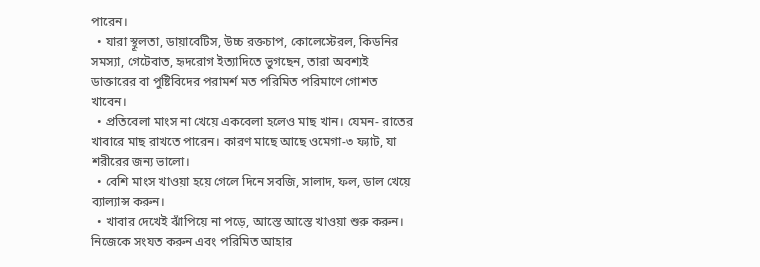পারেন।
  • যারা স্থূলতা, ডায়াবেটিস, উচ্চ রক্তচাপ, কোলেস্টেরল, কিডনির সমস্যা, গেটেবাত, হৃদরোগ ইত্যাদিতে ভুগছেন, তারা অবশ্যই ডাক্তারের বা পুষ্টিবিদের পরামর্শ মত পরিমিত পরিমাণে গোশত খাবেন।
  • প্রতিবেলা মাংস না খেয়ে একবেলা হলেও মাছ খান। যেমন- রাতের খাবারে মাছ রাখতে পারেন। কারণ মাছে আছে ওমেগা-৩ ফ্যাট, যা শরীরের জন্য ভালো।
  • বেশি মাংস খাওয়া হয়ে গেলে দিনে সবজি, সালাদ, ফল, ডাল খেয়ে ব্যাল্যান্স করুন।
  • খাবার দেখেই ঝাঁপিয়ে না পড়ে, আস্তে আস্তে খাওয়া শুরু করুন। নিজেকে সংযত করুন এবং পরিমিত আহার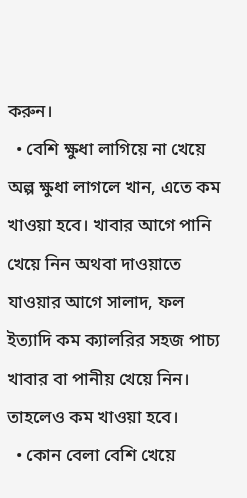করুন।
  • বেশি ক্ষুধা লাগিয়ে না খেয়ে অল্প ক্ষুধা লাগলে খান, এতে কম খাওয়া হবে। খাবার আগে পানি খেয়ে নিন অথবা দাওয়াতে যাওয়ার আগে সালাদ, ফল ইত্যাদি কম ক্যালরির সহজ পাচ্য খাবার বা পানীয় খেয়ে নিন। তাহলেও কম খাওয়া হবে।
  • কোন বেলা বেশি খেয়ে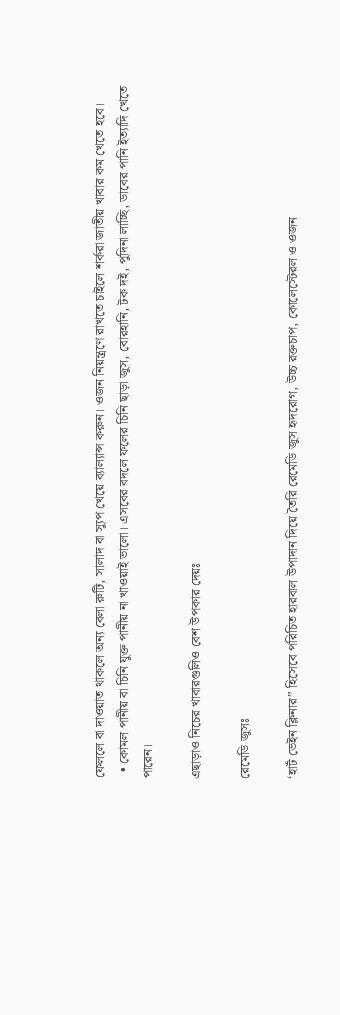ফেললে বা দাওয়াত থাকলে অন্য বেলা রুটি, সালাদ বা স্যুপ খেয়ে ব্যাল্যান্স করুন। ওজন নিয়ন্ত্রণে রাখতে চাইলে শর্করা জাতীয় খাবার কম খেতে হবে।
  • কোমল পানীয় বা চিনি যুক্ত পানীয় না খাওয়াই ভালো। এসবের বদলে ফলের চিনি ছাড়া জুস, বোরহানি, টক দই, পুদিনা লাচ্ছি, ডাবের পানি ইত্যাদি খেতে পারেন।

এছাড়াও নিচের খাবারগুলিও বেশ উপকার দেয়ঃ

রেমেডি জুসঃ

‘হার্ট ভেইন ক্লিনার” হিসেবে পরিচিত হারবাল উপাদান দিয়ে তৈরি রেমেডি জুস হৃদরোগ, উচ্চ রক্তচাপ, কোলেস্টেরল ও ওজন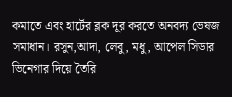কমাতে এবং হার্টের ব্লক দূর করতে অনবদ্য ভেষজ সমাধান। রসুন,আদা, লেবু, মধু, আপেল সিডার ভিনেগার দিয়ে তৈরি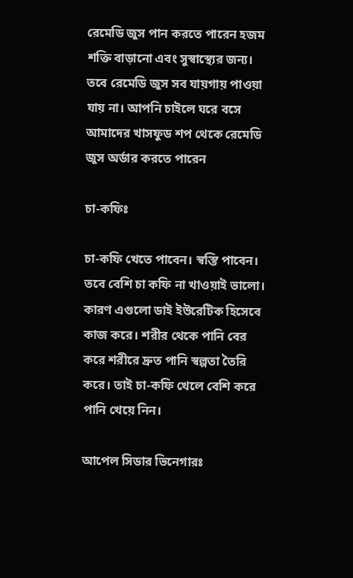রেমেডি জুস পান করতে পারেন হজম শক্তি বাড়ানো এবং সুস্বাস্থ্যের জন্য। তবে রেমেডি জুস সব যায়গায় পাওয়া যায় না। আপনি চাইলে ঘরে বসে আমাদের খাসফুড শপ থেকে রেমেডি জুস অর্ডার করতে পারেন

চা-কফিঃ

চা-কফি খেতে পাবেন। স্বস্তি পাবেন। তবে বেশি চা কফি না খাওয়াই ভালো। কারণ এগুলো ডাই ইউরেটিক হিসেবে কাজ করে। শরীর থেকে পানি বের করে শরীরে দ্রুত পানি স্বল্পতা তৈরি করে। তাই চা-কফি খেলে বেশি করে পানি খেয়ে নিন।

আপেল সিডার ভিনেগারঃ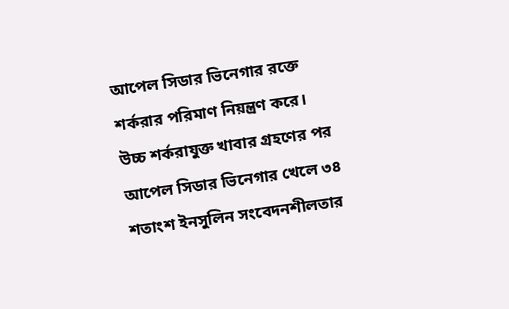আপেল সিডার ভিনেগার রক্তে শর্করার পরিমাণ নিয়ন্ত্রণ করে। উচ্চ শর্করাযুক্ত খাবার গ্রহণের পর আপেল সিডার ভিনেগার খেলে ৩৪ শতাংশ ইনসুলিন সংবেদনশীলতার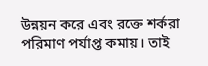উন্নয়ন করে এবং রক্তে শর্করা পরিমাণ পর্যাপ্ত কমায়। তাই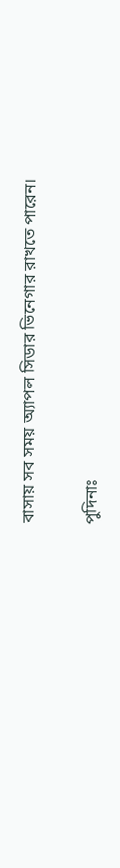বাসায় সব সময় অ্যাপল সিডার ভিনেগার রাখতে পারেন।

পুদিনাঃ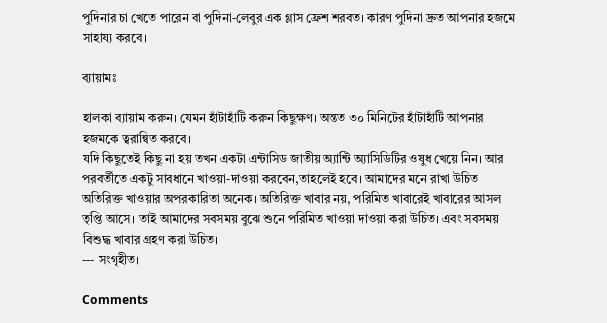পুদিনার চা খেতে পারেন বা পুদিনা-লেবুর এক গ্লাস ফ্রেশ শরবত। কারণ পুদিনা দ্রুত আপনার হজমে সাহায্য করবে।

ব্যায়ামঃ

হালকা ব্যায়াম করুন। যেমন হাঁটাহাঁটি করুন কিছুক্ষণ। অন্তত ৩০ মিনিটের হাঁটাহাঁটি আপনার হজমকে ত্বরান্বিত করবে।
যদি কিছুতেই কিছু না হয় তখন একটা এন্টাসিড জাতীয় অ্যান্টি অ্যাসিডিটির ওষুধ খেয়ে নিন। আর পরবর্তীতে একটু সাবধানে খাওয়া-দাওয়া করবেন,তাহলেই হবে। আমাদের মনে রাখা উচিত অতিরিক্ত খাওয়ার অপরকারিতা অনেক। অতিরিক্ত খাবার নয়, পরিমিত খাবারেই খাবারের আসল তৃপ্তি আসে। তাই আমাদের সবসময় বুঝে শুনে পরিমিত খাওয়া দাওয়া করা উচিত। এবং সবসময় বিশুদ্ধ খাবার গ্রহণ করা উচিত।
--- সংগৃহীত।

Comments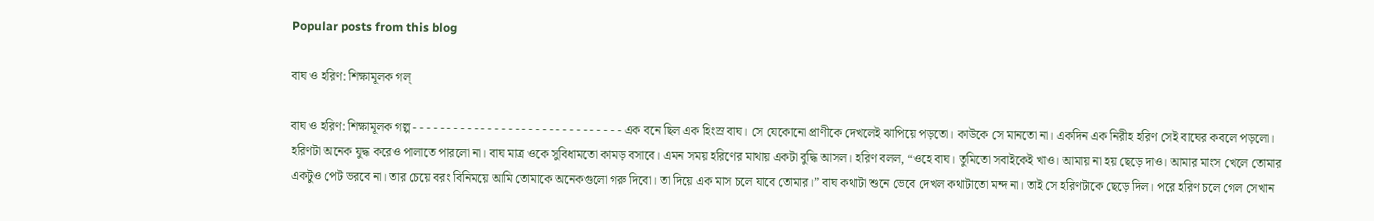Popular posts from this blog

বাঘ ও হরিণ: শিক্ষামূলক গল্

বাঘ ও হরিণ: শিক্ষামূলক গল্প - - - - - - - - - - - - - - - - - - - - - - - - - - - - - - - এক বনে ছিল এক হিংস্র বাঘ। সে যেকোনো প্রাণীকে দেখলেই ঝাপিয়ে পড়তো। কাউকে সে মানতো না। একদিন এক নিরীহ হরিণ সেই বাঘের কবলে পড়লো। হরিণটা অনেক যুদ্ধ করেও পালাতে পারলো না। বাঘ মাত্র ওকে সুবিধামতো কামড় বসাবে। এমন সময় হরিণের মাথায় একটা বুদ্ধি আসল। হরিণ বলল, “ওহে বাঘ। তুমিতো সবাইকেই খাও। আমায় না হয় ছেড়ে দাও। আমার মাংস খেলে তোমার একটুও পেট ভরবে না। তার চেয়ে বরং বিনিময়ে আমি তোমাকে অনেকগুলো গরু দিবো। তা দিয়ে এক মাস চলে যাবে তোমার।” বাঘ কথাটা শুনে ভেবে দেখল কথাটাতো মন্দ না। তাই সে হরিণটাকে ছেড়ে দিল। পরে হরিণ চলে গেল সেখান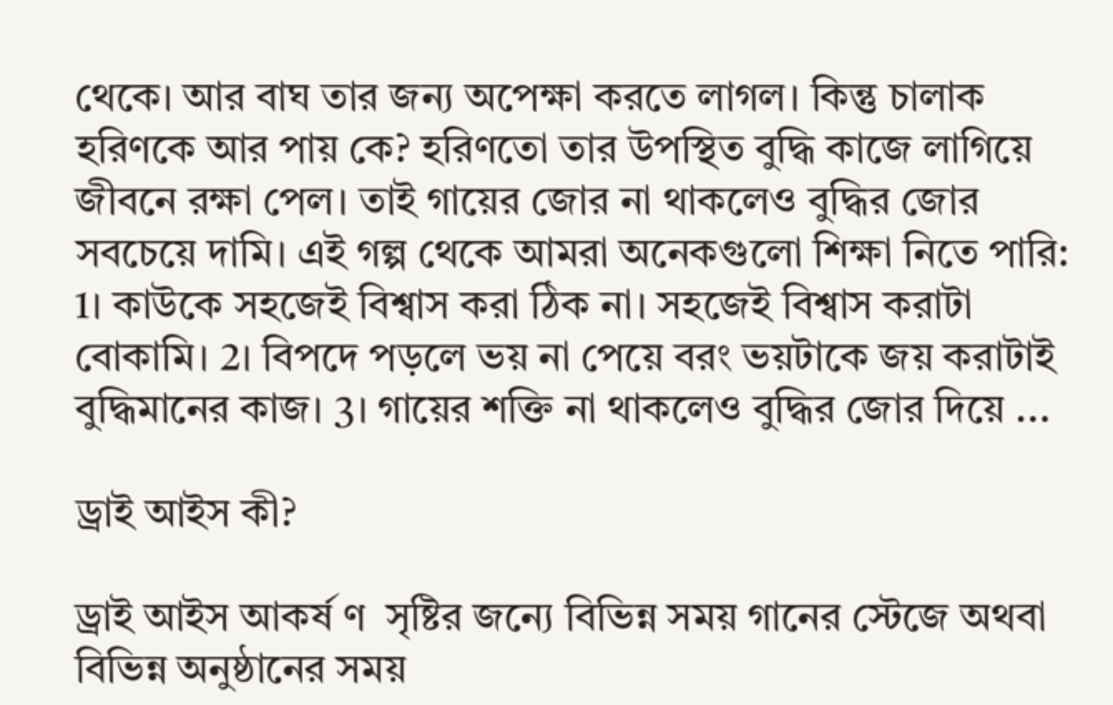থেকে। আর বাঘ তার জন্য অপেক্ষা করতে লাগল। কিন্তু চালাক হরিণকে আর পায় কে? হরিণতো তার উপস্থিত বুদ্ধি কাজে লাগিয়ে জীবনে রক্ষা পেল। তাই গায়ের জোর না থাকলেও বুদ্ধির জোর সবচেয়ে দামি। এই গল্প থেকে আমরা অনেকগুলো শিক্ষা নিতে পারি: 1। কাউকে সহজেই বিশ্বাস করা ঠিক না। সহজেই বিশ্বাস করাটা বোকামি। 2। বিপদে পড়লে ভয় না পেয়ে বরং ভয়টাকে জয় করাটাই বুদ্ধিমানের কাজ। 3। গায়ের শক্তি না থাকলেও বুদ্ধির জোর দিয়ে ...

ড্রাই আইস কী?

ড্রাই আইস আকর্ষ ণ  সৃষ্টির জন্যে বিভিন্ন সময় গানের স্টেজে অথবা বিভিন্ন অনুষ্ঠানের সময়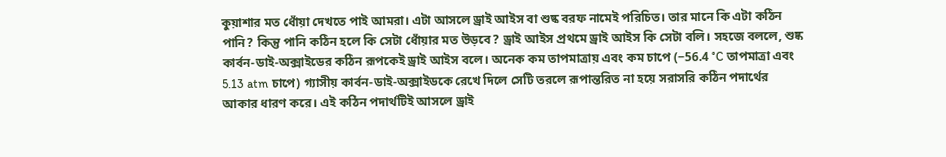কুয়াশার মত ধোঁয়া দেখতে পাই আমরা। এটা আসলে ড্রাই আইস বা শুষ্ক বরফ নামেই পরিচিত। তার মানে কি এটা কঠিন পানি? কিন্তু পানি কঠিন হলে কি সেটা ধোঁয়ার মত উড়বে? ড্রাই আইস প্রথমে ড্রাই আইস কি সেটা বলি। সহজে বললে, শুষ্ক কার্বন-ডাই-অক্সাইডের কঠিন রূপকেই ড্রাই আইস বলে। অনেক কম তাপমাত্রায় এবং কম চাপে (−56.4 °C তাপমাত্রা এবং 5.13 atm চাপে) গ্যাসীয় কার্বন-ডাই-অক্সাইডকে রেখে দিলে সেটি তরলে রূপান্তরিত না হয়ে সরাসরি কঠিন পদার্থের আকার ধারণ করে। এই কঠিন পদার্থটিই আসলে ড্রাই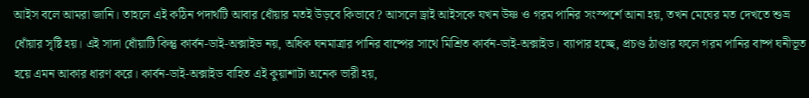আইস বলে আমরা জানি। তাহলে এই কঠিন পদার্থটি আবার ধোঁয়ার মতই উড়বে কিভাবে? আসলে ড্রাই আইসকে যখন উষ্ণ ও গরম পানির সংস্পর্শে আনা হয়, তখন মেঘের মত দেখতে শুভ্র ধোঁয়ার সৃষ্টি হয়। এই সাদা ধোঁয়াটি কিন্তু কার্বন-ডাই-অক্সাইড নয়, অধিক ঘনমাত্রার পানির বাষ্পের সাথে মিশ্রিত কার্বন-ডাই-অক্সাইড। ব্যাপার হচ্ছে, প্রচণ্ড ঠাণ্ডার ফলে গরম পানির বাষ্প ঘনীভূত হয়ে এমন আকার ধারণ করে। কার্বন-ডাই-অক্সাইড বাহিত এই কুয়াশাটা অনেক ভারী হয়,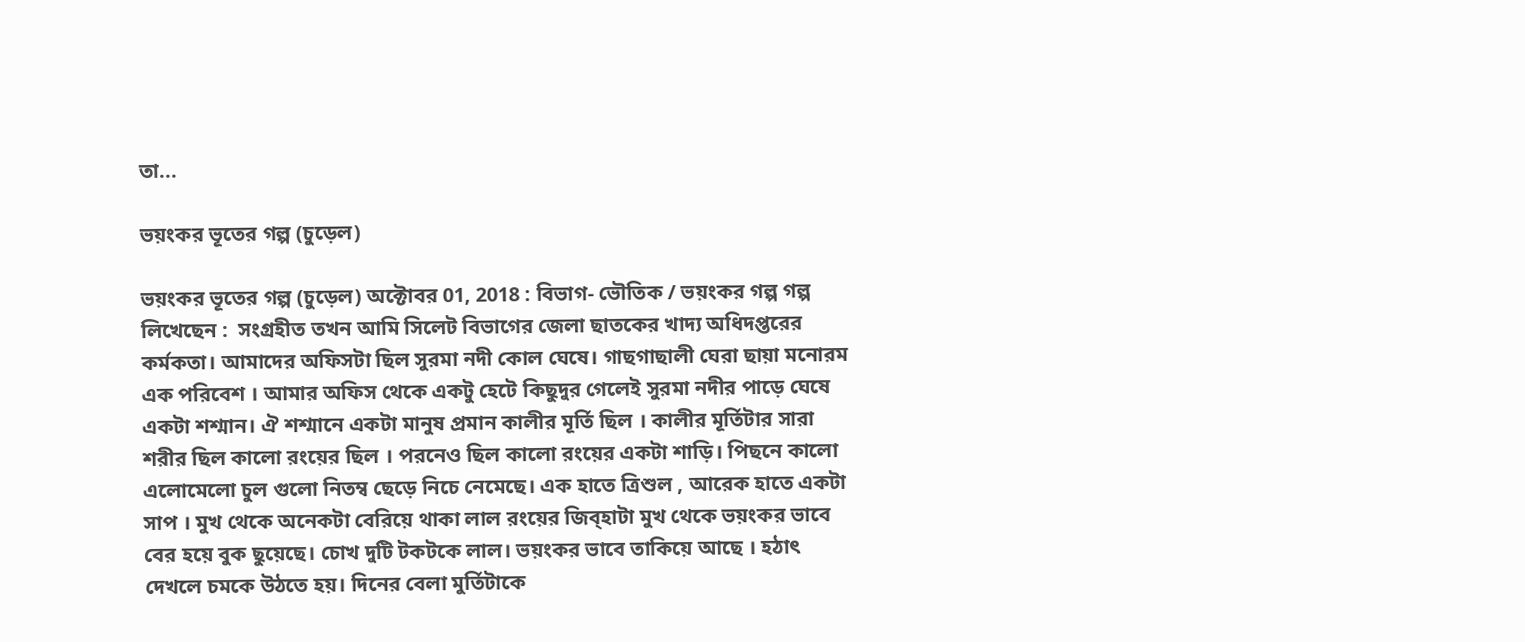তা...

ভয়ংকর ভূতের গল্প (চুড়েল)

ভয়ংকর ভূতের গল্প (চুড়েল) অক্টোবর 01, 2018 : বিভাগ- ভৌতিক / ভয়ংকর গল্প গল্প লিখেছেন :  সংগ্রহীত তখন আমি সিলেট বিভাগের জেলা ছাতকের খাদ্য অধিদপ্তরের কর্মকতা। আমাদের অফিসটা ছিল সুরমা নদী কোল ঘেষে। গাছগাছালী ঘেরা ছায়া মনোরম এক পরিবেশ । আমার অফিস থেকে একটু হেটে কিছুদুর গেলেই সুরমা নদীর পাড়ে ঘেষে একটা শশ্মান। ঐ শশ্মানে একটা মানুষ প্রমান কালীর মূর্তি ছিল । কালীর মূর্তিটার সারা শরীর ছিল কালো রংয়ের ছিল । পরনেও ছিল কালো রংয়ের একটা শাড়ি। পিছনে কালো এলোমেলো চুল গুলো নিতম্ব ছেড়ে নিচে নেমেছে। এক হাতে ত্রিশুল , আরেক হাতে একটা সাপ । মুখ থেকে অনেকটা বেরিয়ে থাকা লাল রংয়ের জিব্হাটা মুখ থেকে ভয়ংকর ভাবে বের হয়ে বুক ছুয়েছে। চোখ দুটি টকটকে লাল। ভয়ংকর ভাবে তাকিয়ে আছে । হঠাৎ দেখলে চমকে উঠতে হয়। দিনের বেলা মুর্তিটাকে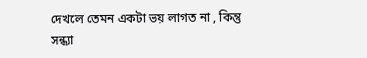দেখলে তেমন একটা ভয় লাগত না , কিন্তু সন্ধ্যা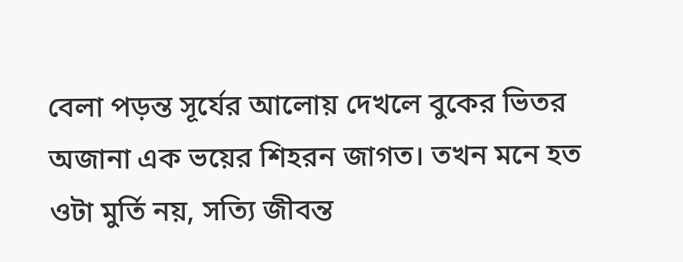বেলা পড়ন্ত সূর্যের আলোয় দেখলে বুকের ভিতর অজানা এক ভয়ের শিহরন জাগত। তখন মনে হত ওটা মুর্তি নয়, সত্যি জীবন্ত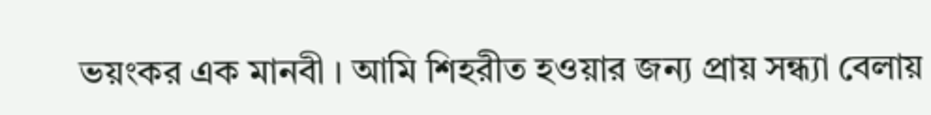ভয়ংকর এক মানবী । আমি শিহরীত হওয়ার জন্য প্রায় সন্ধ্যা বেলায়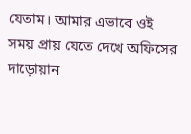যেতাম। আমার এভাবে ওই সময় প্রায় যেতে দেখে অফিসের দাড়োয়ান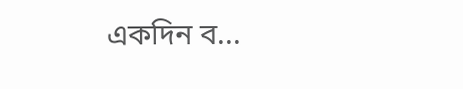একদিন ব...